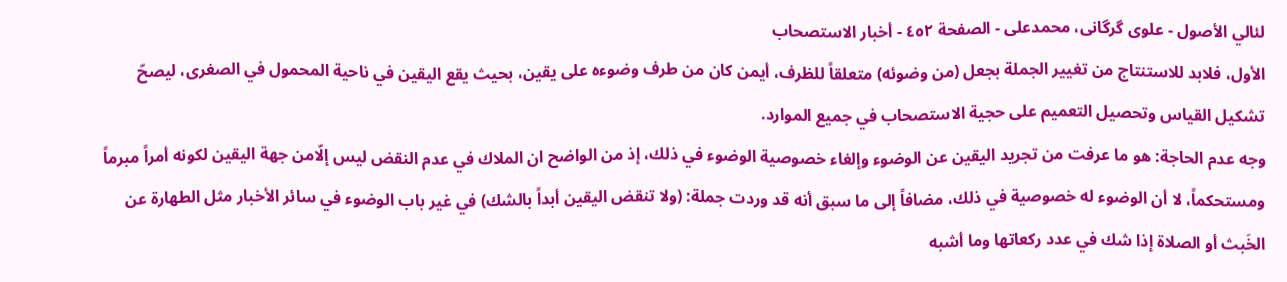لئالي الأصول - علوی گرگانی، محمدعلی - الصفحة ٤٥٢ - أخبار الاستصحاب
الأول، فلابد للاستنتاج من تغيير الجملة بجعل (من وضوئه) متعلقاً للظرف، أيمن كان من طرف وضوءه على يقين، بحيث يقع اليقين في ناحية المحمول في الصغرى، ليصحّ تشكيل القياس وتحصيل التعميم على حجية الاستصحاب في جميع الموارد.
وجه عدم الحاجة: هو ما عرفت من تجريد اليقين عن الوضوء وإلغاء خصوصية الوضوء في ذلك، إذ من الواضح ان الملاك في عدم النقض ليس إلّامن جهة اليقين لكونه أمراً مبرماً ومستحكماً، لا أن الوضوء له خصوصية في ذلك، مضافاً إلى ما سبق أنه قد وردت جملة: (ولا تنقض اليقين أبداً بالشك) في غير باب الوضوء في سائر الأخبار مثل الطهارة عن الخَبث أو الصلاة إذا شك في عدد ركعاتها وما أشبه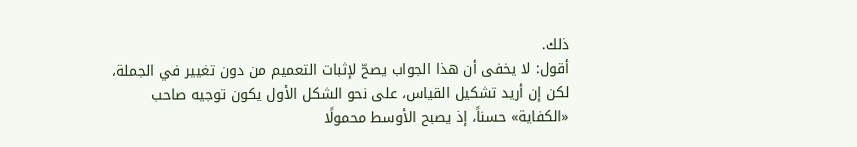ذلك.
أقول: لا يخفى أن هذا الجواب يصحّ لإثبات التعميم من دون تغيير في الجملة، لكن إن أريد تشكيل القياس، على نحو الشكل الأول يكون توجيه صاحب «الكفاية» حسناً، إذ يصبح الأوسط محمولًا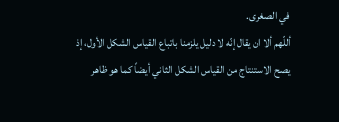في الصغرى.
أللّهم ألا ان يقال إنّه لا دليل يلزمنا باتباع القياس الشكل الأول، إذ يصح الاستنتاج من القياس الشكل الثاني أيضاً كما هو ظاهر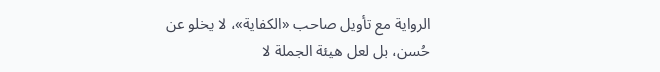الرواية مع تأويل صاحب «الكفاية»، لا يخلو عن حُسن، بل لعل هيئة الجملة لا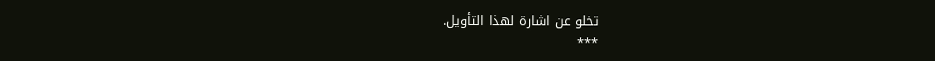تخلو عن اشارة لهذا التأويل.
***